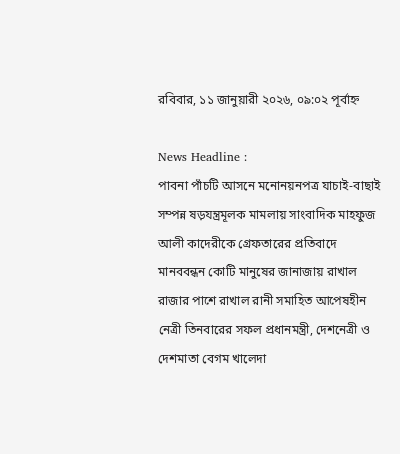রবিবার, ১১ জানুয়ারী ২০২৬, ০৯:০২ পূর্বাহ্ন

News Headline :
পাবনা পাঁচটি আসনে মনোনয়নপত্র যাচাই-বাছাই সম্পন্ন ষড়যন্ত্রমূলক মামলায় সাংবাদিক মাহফুজ আলী কাদেরীকে গ্রেফতারের প্রতিবাদে মানববন্ধন কোটি মানুষের জানাজায় রাখাল রাজার পাশে রাখাল রানী সমাহিত আপেষহীন নেত্রী তিনবারের সফল প্রধানমন্ত্রী, দেশনেত্রী ও দেশমাতা বেগম খালেদা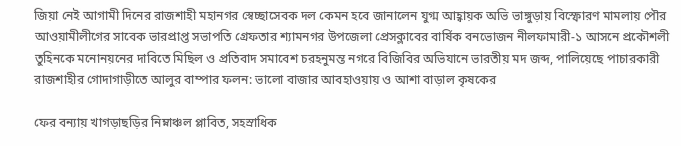জিয়া নেই আগামী দিনের রাজশাহী মহানগর স্বেচ্ছাসেবক দল কেমন হবে জানালেন যুগ্ম আহ্বায়ক অভি ভাঙ্গুড়ায় বিস্ফোরণ মামলায় পৌর আওয়ামীলীগের সাবেক ভারপ্রাপ্ত সভাপতি গ্রেফতার শ্যামনগর উপজেলা প্রেসক্লাবের বার্ষিক বনভোজন নীলফামারী-১ আসনে প্রকৌশলী তুহিনকে মনোনয়নের দাবিতে মিছিল ও প্রতিবাদ সমাবেশ চরহনুমন্ত নগরে বিজিবির অভিযানে ভারতীয় মদ জব্দ, পালিয়েছে পাচারকারী রাজশাহীর গোদাগাড়ীতে আলুর বাম্পার ফলন: ভালো বাজার আবহাওয়ায় ও আশা বাড়াল কৃষকের

ফের বন্যায় খাগড়াছড়ির নিম্নাঞ্চল প্লাবিত, সহস্রাধিক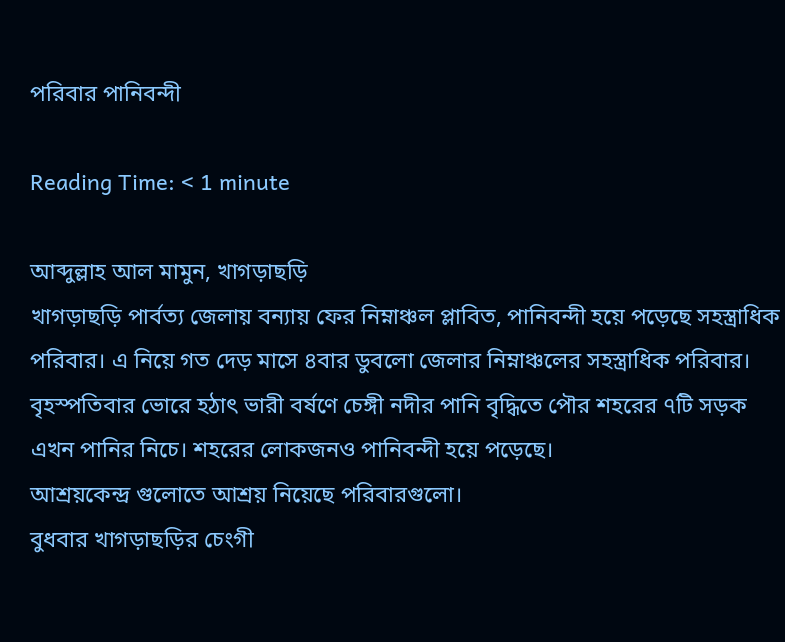পরিবার পানিবন্দী

Reading Time: < 1 minute

আব্দুল্লাহ আল মামুন, খাগড়াছড়ি
খাগড়াছড়ি পার্বত্য জেলায় বন্যায় ফের নিম্নাঞ্চল প্লাবিত, পানিবন্দী হয়ে পড়েছে সহস্ত্রাধিক পরিবার। এ নিয়ে গত দেড় মাসে ৪বার ডুবলো জেলার নিম্নাঞ্চলের সহস্ত্রাধিক পরিবার।
বৃহস্পতিবার ভোরে হঠাৎ ভারী বর্ষণে চেঙ্গী নদীর পানি বৃদ্ধিতে পৌর শহরের ৭টি সড়ক এখন পানির নিচে। শহরের লোকজনও পানিবন্দী হয়ে পড়েছে।
আশ্রয়কেন্দ্র গুলোতে আশ্রয় নিয়েছে পরিবারগুলো।
বুধবার খাগড়াছড়ির চেংগী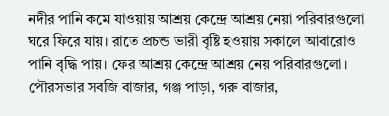নদীর পানি কমে যাওয়ায় আশ্রয় কেন্দ্রে আশ্রয় নেয়া পরিবারগুলো ঘরে ফিরে যায়। রাতে প্রচন্ড ভারী বৃষ্টি হওয়ায় সকালে আবারোও পানি বৃদ্ধি পায়। ফের আশ্রয় কেন্দ্রে আশ্রয় নেয় পরিবারগুলো। পৌরসভার সবজি বাজার, গঞ্জ পাড়া, গরু বাজার,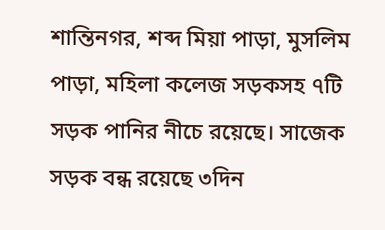শান্তিনগর, শব্দ মিয়া পাড়া, মুসলিম পাড়া, মহিলা কলেজ সড়কসহ ৭টি সড়ক পানির নীচে রয়েছে। সাজেক সড়ক বন্ধ রয়েছে ৩দিন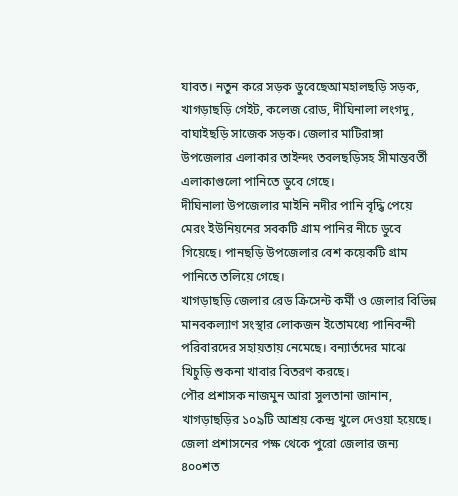যাবত। নতুন করে সড়ক ডুবেছেআমহালছড়ি সড়ক, খাগড়াছড়ি গেইট, কলেজ রোড, দীঘিনালা লংগদু, বাঘাইছড়ি সাজেক সড়ক। জেলার মাটিরাঙ্গা উপজেলার এলাকার তাইন্দং তবলছড়িসহ সীমান্তবর্তী এলাকাগুলো পানিতে ডুবে গেছে।
দীঘিনালা উপজেলার মাইনি নদীর পানি বৃদ্ধি পেয়ে মেরং ইউনিয়নের সবকটি গ্রাম পানির নীচে ডুবে গিয়েছে। পানছড়ি উপজেলার বেশ কয়েকটি গ্রাম পানিতে তলিয়ে গেছে।
খাগড়াছড়ি জেলার রেড ক্রিসেন্ট কর্মী ও জেলার বিভিন্ন মানবকল্যাণ সংস্থার লোকজন ইতোমধ্যে পানিবন্দী পরিবারদের সহায়তায় নেমেছে। বন্যার্তদের মাঝে খিচুড়ি শুকনা খাবার বিতরণ করছে।
পৌর প্রশাসক নাজমুন আরা সুলতানা জানান, খাগড়াছড়ির ১০৯টি আশ্রয় কেন্দ্র খুলে দেওয়া হয়েছে। জেলা প্রশাসনের পক্ষ থেকে পুরো জেলার জন্য ৪০০শত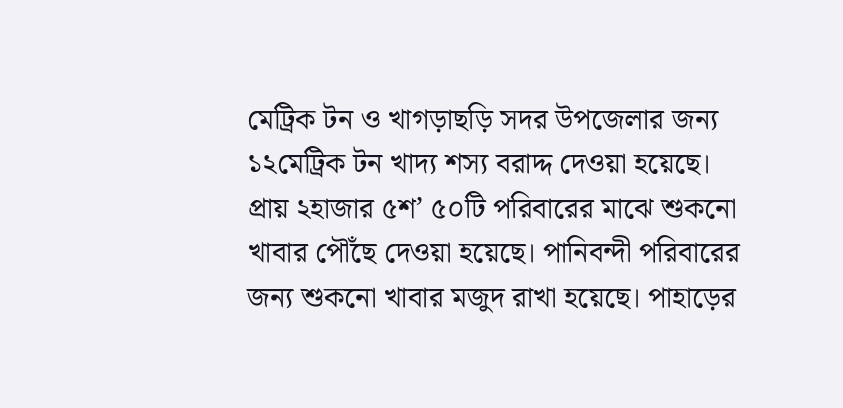মেট্রিক টন ও খাগড়াছড়ি সদর উপজেলার জন্য ১২মেট্রিক টন খাদ্য শস্য বরাদ্দ দেওয়া হয়েছে। প্রায় ২হাজার ৫শ’ ৫০টি পরিবারের মাঝে শুকনো খাবার পৌঁছে দেওয়া হয়েছে। পানিবন্দী পরিবারের জন্য শুকনো খাবার মজুদ রাখা হয়েছে। পাহাড়ের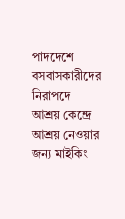পাদদেশে বসবাসকারীদের নিরাপদে আশ্রয় কেন্দ্রে আশ্রয় নেওয়ার জন্য মাইকিং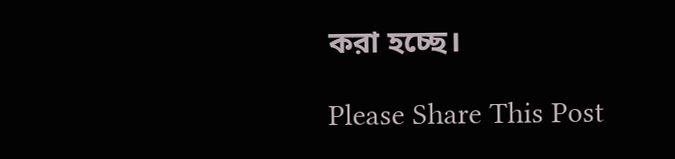করা হচ্ছে।

Please Share This Post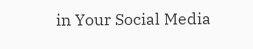in Your Social Media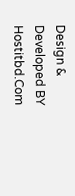Design & Developed BY Hostitbd.Com